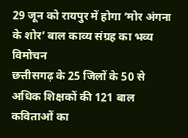29 जून को रायपुर में होगा ‘मोर अंगना के शोर’ बाल काव्य संग्रह का भव्य विमोचन
छत्तीसगढ़ के 25 जिलों के 50 से अधिक शिक्षकों की 121 बाल कविताओं का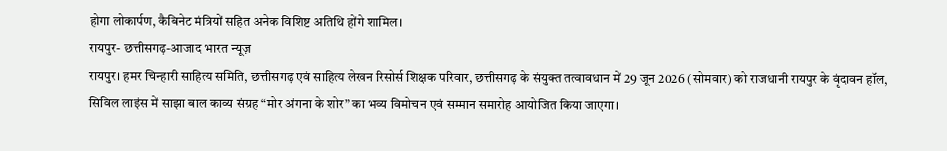होगा लोकार्पण, कैबिनेट मंत्रियों सहित अनेक विशिष्ट अतिथि होंगे शामिल।
रायपुर- छत्तीसगढ़-आजाद भारत न्यूज़
रायपुर। हमर चिन्हारी साहित्य समिति, छत्तीसगढ़ एवं साहित्य लेखन रिसोर्स शिक्षक परिवार, छत्तीसगढ़ के संयुक्त तत्वावधान में 29 जून 2026 (सोमवार) को राजधानी रायपुर के वृंदावन हॉल, सिविल लाइंस में साझा बाल काव्य संग्रह “मोर अंगना के शोर” का भव्य विमोचन एवं सम्मान समारोह आयोजित किया जाएगा।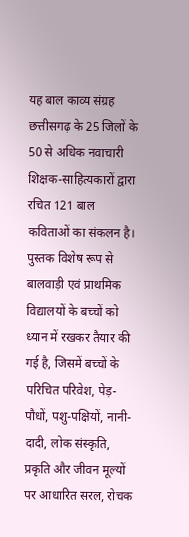यह बाल काव्य संग्रह छत्तीसगढ़ के 25 जिलों के 50 से अधिक नवाचारी शिक्षक-साहित्यकारों द्वारा रचित 121 बाल कविताओं का संकलन है। पुस्तक विशेष रूप से बालवाड़ी एवं प्राथमिक विद्यालयों के बच्चों को ध्यान में रखकर तैयार की गई है, जिसमें बच्चों के परिचित परिवेश, पेड़-पौधों, पशु-पक्षियों, नानी-दादी, लोक संस्कृति, प्रकृति और जीवन मूल्यों पर आधारित सरल, रोचक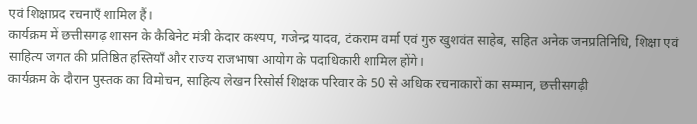एवं शिक्षाप्रद रचनाएँ शामिल हैं।
कार्यक्रम में छत्तीसगढ़ शासन के कैबिनेट मंत्री केदार कश्यप, गजेन्द्र यादव, टंकराम वर्मा एवं गुरु खुशवंत साहेब, सहित अनेक जनप्रतिनिधि, शिक्षा एवं साहित्य जगत की प्रतिष्ठित हस्तियाँ और राज्य राजभाषा आयोग के पदाधिकारी शामिल होंगे।
कार्यक्रम के दौरान पुस्तक का विमोचन, साहित्य लेखन रिसोर्स शिक्षक परिवार के 50 से अधिक रचनाकारों का सम्मान, छत्तीसगढ़ी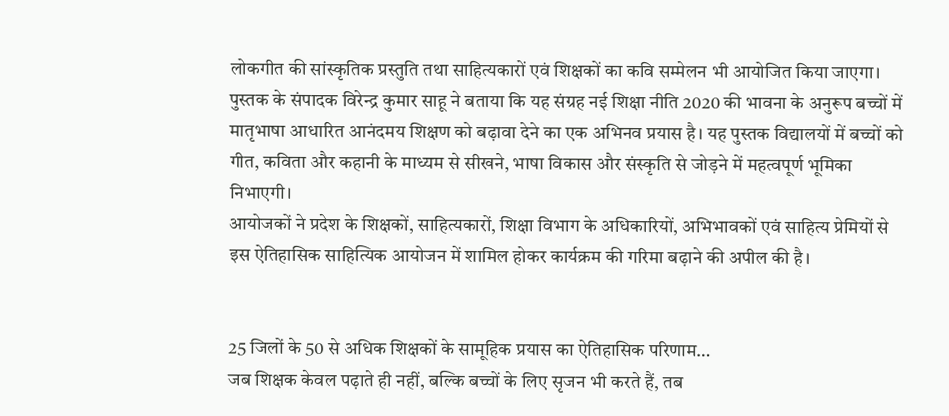लोकगीत की सांस्कृतिक प्रस्तुति तथा साहित्यकारों एवं शिक्षकों का कवि सम्मेलन भी आयोजित किया जाएगा।
पुस्तक के संपादक विरेन्द्र कुमार साहू ने बताया कि यह संग्रह नई शिक्षा नीति 2020 की भावना के अनुरूप बच्चों में मातृभाषा आधारित आनंदमय शिक्षण को बढ़ावा देने का एक अभिनव प्रयास है। यह पुस्तक विद्यालयों में बच्चों को गीत, कविता और कहानी के माध्यम से सीखने, भाषा विकास और संस्कृति से जोड़ने में महत्वपूर्ण भूमिका निभाएगी।
आयोजकों ने प्रदेश के शिक्षकों, साहित्यकारों, शिक्षा विभाग के अधिकारियों, अभिभावकों एवं साहित्य प्रेमियों से इस ऐतिहासिक साहित्यिक आयोजन में शामिल होकर कार्यक्रम की गरिमा बढ़ाने की अपील की है।


25 जिलों के 50 से अधिक शिक्षकों के सामूहिक प्रयास का ऐतिहासिक परिणाम…
जब शिक्षक केवल पढ़ाते ही नहीं, बल्कि बच्चों के लिए सृजन भी करते हैं, तब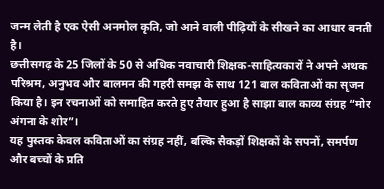जन्म लेती है एक ऐसी अनमोल कृति, जो आने वाली पीढ़ियों के सीखने का आधार बनती है।
छत्तीसगढ़ के 25 जिलों के 50 से अधिक नवाचारी शिक्षक-साहित्यकारों ने अपने अथक परिश्रम, अनुभव और बालमन की गहरी समझ के साथ 121 बाल कविताओं का सृजन किया है। इन रचनाओं को समाहित करते हुए तैयार हुआ है साझा बाल काव्य संग्रह “मोर अंगना के शोर”।
यह पुस्तक केवल कविताओं का संग्रह नहीं, बल्कि सैकड़ों शिक्षकों के सपनों, समर्पण और बच्चों के प्रति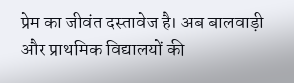प्रेम का जीवंत दस्तावेज है। अब बालवाड़ी और प्राथमिक विद्यालयों की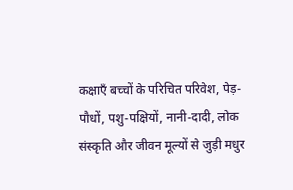कक्षाएँ बच्चों के परिचित परिवेश, पेड़-पौधों, पशु-पक्षियों, नानी-दादी, लोक संस्कृति और जीवन मूल्यों से जुड़ी मधुर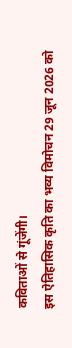कविताओं से गूंजेंगी।
इस ऐतिहासिक कृति का भव्य विमोचन 29 जून 2026 को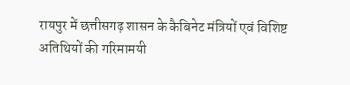रायपुर में छत्तीसगढ़ शासन के कैबिनेट मंत्रियों एवं विशिष्ट अतिथियों की गरिमामयी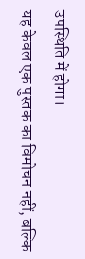उपस्थिति में होगा।
यह केवल एक पुस्तक का विमोचन नहीं, बल्कि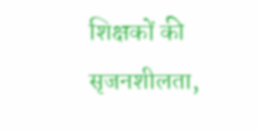शिक्षकों की सृजनशीलता,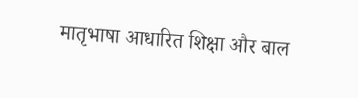मातृभाषा आधारित शिक्षा और बाल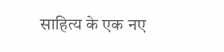साहित्य के एक नए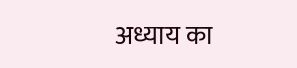अध्याय का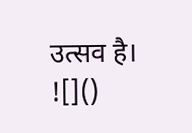उत्सव है।
![]()